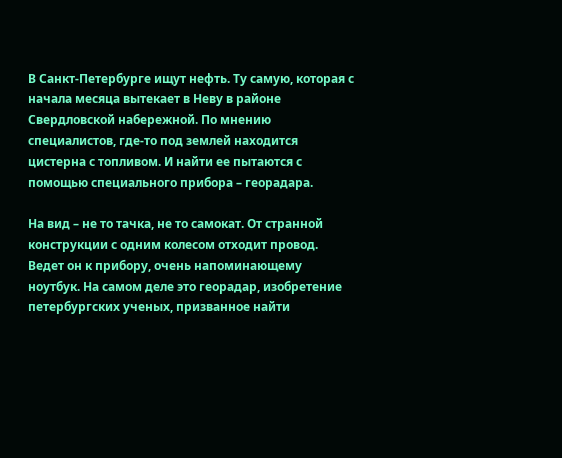В Санкт-Петербурге ищут нефть. Ту самую, которая с начала месяца вытекает в Неву в районе Свердловской набережной. По мнению специалистов, где-то под землей находится цистерна с топливом. И найти ее пытаются с помощью специального прибора – георадара.

На вид – не то тачка, не то самокат. От странной конструкции с одним колесом отходит провод. Ведет он к прибору, очень напоминающему ноутбук. На самом деле это георадар, изобретение петербургских ученых, призванное найти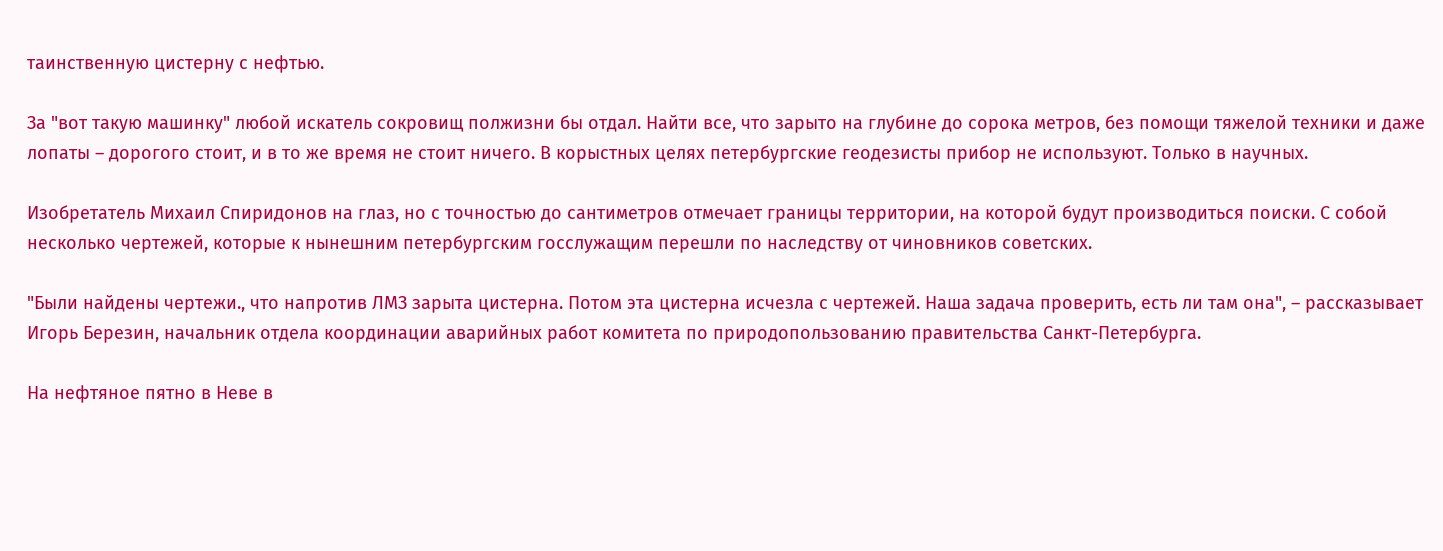таинственную цистерну с нефтью.

За "вот такую машинку" любой искатель сокровищ полжизни бы отдал. Найти все, что зарыто на глубине до сорока метров, без помощи тяжелой техники и даже лопаты – дорогого стоит, и в то же время не стоит ничего. В корыстных целях петербургские геодезисты прибор не используют. Только в научных.

Изобретатель Михаил Спиридонов на глаз, но с точностью до сантиметров отмечает границы территории, на которой будут производиться поиски. С собой несколько чертежей, которые к нынешним петербургским госслужащим перешли по наследству от чиновников советских.

"Были найдены чертежи., что напротив ЛМЗ зарыта цистерна. Потом эта цистерна исчезла с чертежей. Наша задача проверить, есть ли там она", – рассказывает Игорь Березин, начальник отдела координации аварийных работ комитета по природопользованию правительства Санкт-Петербурга.

На нефтяное пятно в Неве в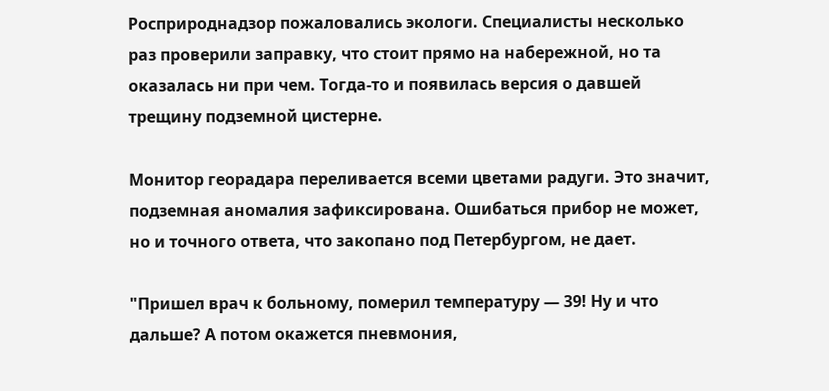Росприроднадзор пожаловались экологи. Специалисты несколько раз проверили заправку, что стоит прямо на набережной, но та оказалась ни при чем. Тогда-то и появилась версия о давшей трещину подземной цистерне.

Монитор георадара переливается всеми цветами радуги. Это значит, подземная аномалия зафиксирована. Ошибаться прибор не может, но и точного ответа, что закопано под Петербургом, не дает.

"Пришел врач к больному, померил температуру — 39! Ну и что дальше? А потом окажется пневмония,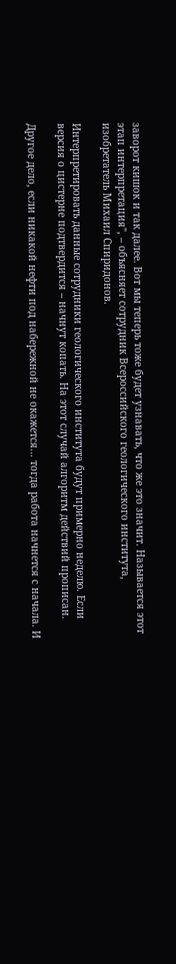заворот кишок и так далее. Вот мы теперь тоже будет узнавать, что же это значит. Называется этот этап интерпретация", – объясняет сотрудник Всероссийского геологического института, изобретатель Михаил Спиридонов.

Интерпретировать данные сотрудники геологического института будут примерно неделю. Если версия о цистерне подтвердится – начнут копать. На этот случай алгоритм действий прописан.

Другое дело, если никакой нефти под набережной не окажется... тогда работа начнется с начала. И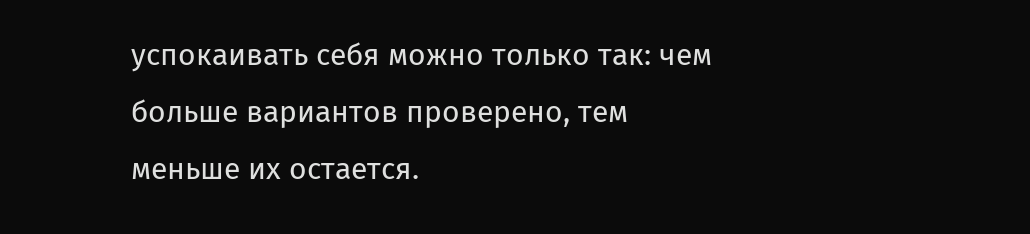успокаивать себя можно только так: чем больше вариантов проверено, тем меньше их остается.